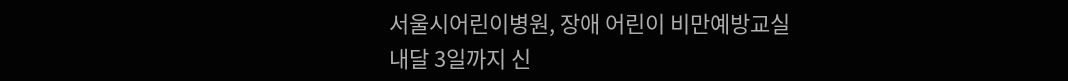서울시어린이병원, 장애 어린이 비만예방교실
내달 3일까지 신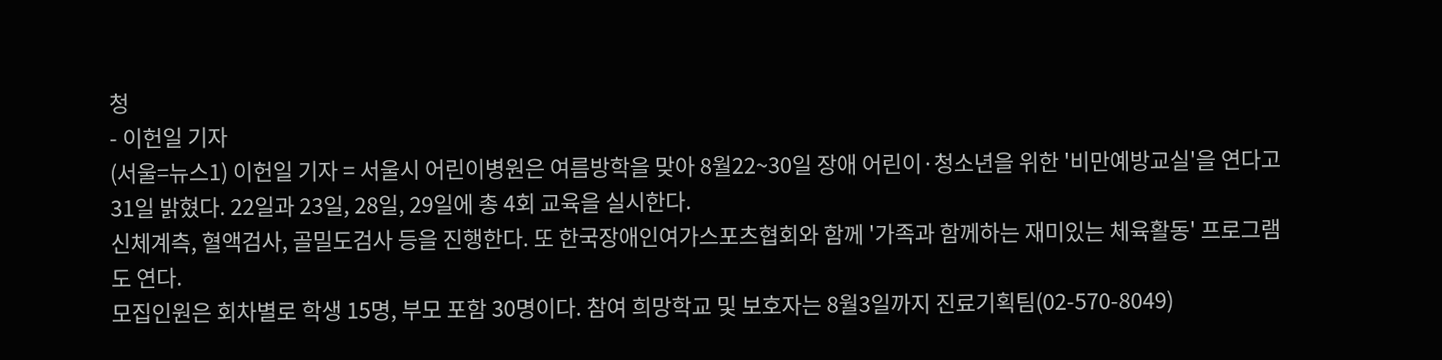청
- 이헌일 기자
(서울=뉴스1) 이헌일 기자 = 서울시 어린이병원은 여름방학을 맞아 8월22~30일 장애 어린이·청소년을 위한 '비만예방교실'을 연다고 31일 밝혔다. 22일과 23일, 28일, 29일에 총 4회 교육을 실시한다.
신체계측, 혈액검사, 골밀도검사 등을 진행한다. 또 한국장애인여가스포츠협회와 함께 '가족과 함께하는 재미있는 체육활동' 프로그램도 연다.
모집인원은 회차별로 학생 15명, 부모 포함 30명이다. 참여 희망학교 및 보호자는 8월3일까지 진료기획팀(02-570-8049)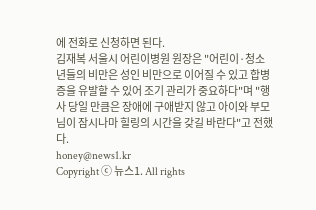에 전화로 신청하면 된다.
김재복 서울시 어린이병원 원장은 "어린이·청소년들의 비만은 성인 비만으로 이어질 수 있고 합병증을 유발할 수 있어 조기 관리가 중요하다"며 "행사 당일 만큼은 장애에 구애받지 않고 아이와 부모님이 잠시나마 힐링의 시간을 갖길 바란다"고 전했다.
honey@news1.kr
Copyright ⓒ 뉴스1. All rights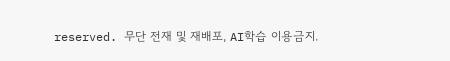reserved. 무단 전재 및 재배포, AI학습 이용금지.